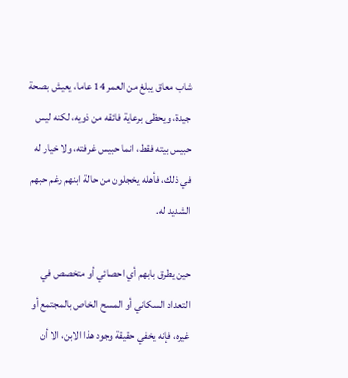شاب معاق يبلغ من العمر 14 عاما، يعيش بصحة جيدة، ويحظى برعاية فائقه من ذويه، لكنه ليس حبيس بيته فقط، انما حبيس غرفته، ولا خيار له في ذلك، فأهله يخجلون من حالة ابنهم رغم حبهم الشديد له.

حين يطرق بابهم أي احصائي أو متخصص في التعداد السكاني أو المسح الخاص بالمجتمع أو غيره، فإنه يخفي حقيقة وجود هذا الابن، الا أن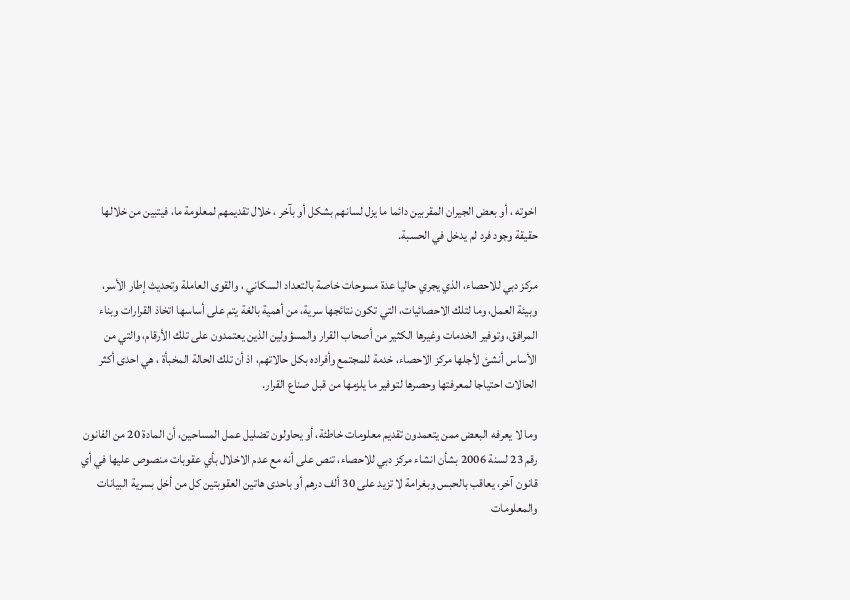اخوته ، أو بعض الجيران المقربين دائما ما يزل لسانهم بشكل أو بآخر ، خلال تقديمهم لمعلومة ما، فيتبين من خلالها حقيقة وجود فرد لم يدخل في الحسبة.

مركز دبي للاحصاء، الذي يجري حاليا عدة مسوحات خاصة بالتعداد السكاني ، والقوى العاملة وتحديث إطار الأسر، وبيئة العمل، وما لتلك الاحصائيات، التي تكون نتائجها سرية، من أهمية بالغة يتم على أساسها اتخاذ القرارات وبناء المرافق، وتوفير الخدمات وغيرها الكثير من أصحاب القرار والمسؤولين الذين يعتمدون على تلك الأرقام، والتي من الأساس أنشئ لأجلها مركز الاحصاء، خدمة للمجتمع وأفراده بكل حالاتهم، اذ أن تلك الحالة المخبأة ، هي احدى أكثر الحالات احتياجا لمعرفتها وحصرها لتوفير ما يلزمها من قبل صناع القرار.

وما لا يعرفه البعض ممن يتعمدون تقديم معلومات خاطئة، أو يحاولون تضليل عمل المساحين، أن المادة 20 من الفانون رقم 23 لسنة 2006 بشأن انشاء مركز دبي للاحصاء، تنص على أنه مع عدم الاخلال بأي عقوبات منصوص عليها في أي قانون آخر، يعاقب بالحبس وبغرامة لا تزيد على 30 ألف درهم أو باحدى هاتين العقوبتين كل من أخل بسرية البيانات والمعلومات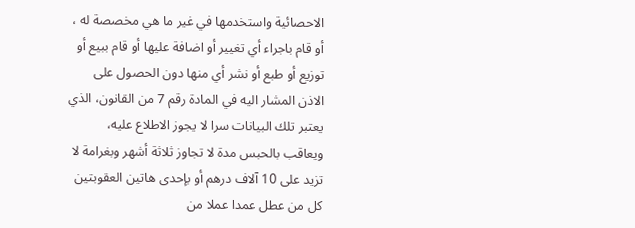الاحصائية واستخدمها في غير ما هي مخصصة له ، أو قام باجراء أي تغيير أو اضافة عليها أو قام ببيع أو توزيع أو طبع أو نشر أي منها دون الحصول على الاذن المشار اليه في المادة رقم 7 من القانون، الذي يعتبر تلك البيانات سرا لا يجوز الاطلاع عليه، ويعاقب بالحبس مدة لا تجاوز ثلاثة أشهر وبغرامة لا تزيد على 10 آلاف درهم أو بإحدى هاتين العقوبتين كل من عطل عمدا عملا من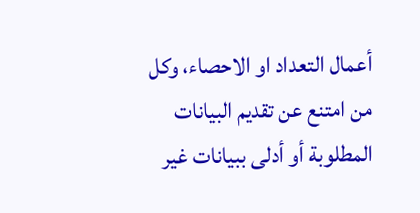أعمال التعداد او الاحصاء، وكل من امتنع عن تقديم البيانات المطلوبة أو أدلى ببيانات غير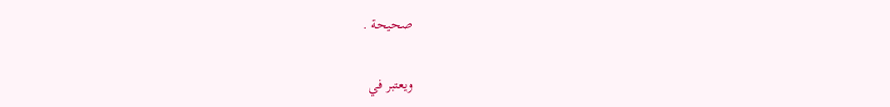صحيحة .

ويعتبر في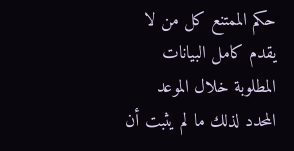حكم الممتنع كل من لا يقدم كامل البيانات المطلوبة خلال الموعد المحدد لذلك ما لم يثبت أن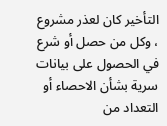التأخير كان لعذر مشروع ، وكل من حصل أو شرع في الحصول على بيانات سرية بشأن الاحصاء أو التعداد من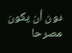دون أن يكون مصرحا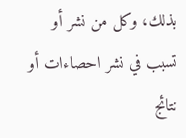بذلك، وكل من نشر أو تسبب في نشر احصاءات أو نتائج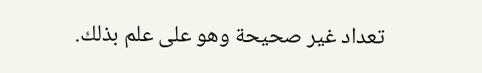تعداد غير صحيحة وهو على علم بذلك.